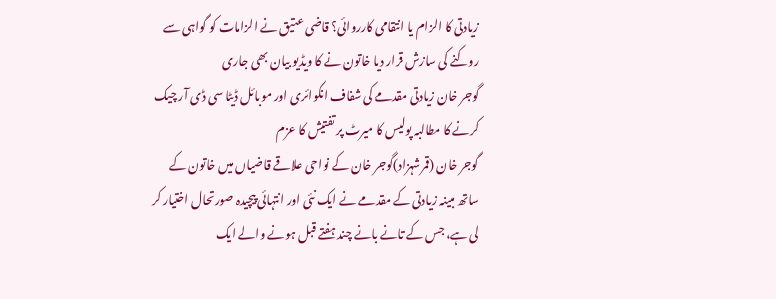زیادتی کا الزام یا انتقامی کارروائی؟ قاضی عتیق نے الزامات کو گواہی سے روکنے کی سازش قرار دیا خاتون نے کا ویڈیو بیان بھی جاری
گوجر خان زیادتی مقدمے کی شفاف انکوائری اور موبائل ڈیٹا سی ڈی آر چیک کرنے کا مطالبہ پولیس کا میرٹ پر تفتیش کا عزم
گوجر خان (قمرشہزاد)گوجر خان کے نواحی علاقے قاضیاں میں خاتون کے ساتھ مبینہ زیادتی کے مقدمے نے ایک نئی اور انتہائی پیچیدہ صورتحال اختیار کر لی ہے، جس کے تانے بانے چند ہفتے قبل ہونے والے ایک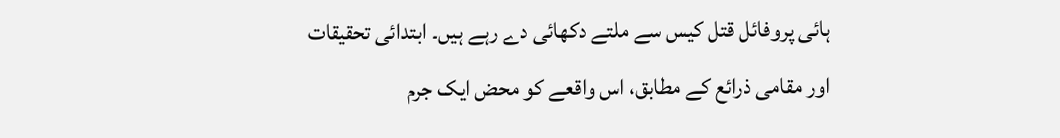ہائی پروفائل قتل کیس سے ملتے دکھائی دے رہے ہیں۔ ابتدائی تحقیقات اور مقامی ذرائع کے مطابق، اس واقعے کو محض ایک جرم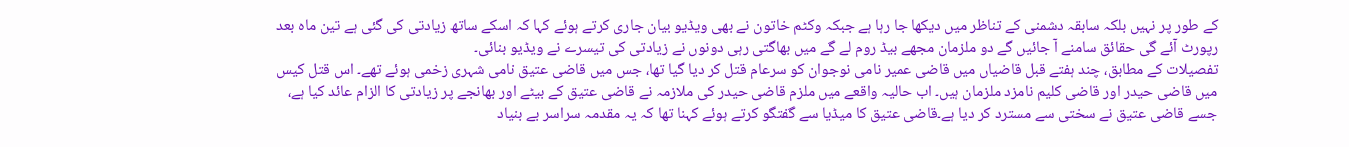کے طور پر نہیں بلکہ سابقہ دشمنی کے تناظر میں دیکھا جا رہا ہے جبکہ وکٹم خاتون نے بھی ویڈیو بیان جاری کرتے ہوئے کہا کہ اسکے ساتھ زیادتی کی گئی ہے تین ماہ بعد رپورٹ آئے گی حقائق سامنے آ جائیں گے دو ملزمان مجھے بیڈ روم لے گے میں بھاگتی رہی دونوں نے زیادتی کی تیسرے نے ویڈیو بنائی۔
تفصیلات کے مطابق، چند ہفتے قبل قاضیاں میں قاضی عمیر نامی نوجوان کو سرعام قتل کر دیا گیا تھا، جس میں قاضی عتیق نامی شہری زخمی ہوئے تھے۔ اس قتل کیس میں قاضی حیدر اور قاضی کلیم نامزد ملزمان ہیں۔ اب حالیہ واقعے میں ملزم قاضی حیدر کی ملازمہ نے قاضی عتیق کے بیٹے اور بھانجے پر زیادتی کا الزام عائد کیا ہے، جسے قاضی عتیق نے سختی سے مسترد کر دیا ہے۔قاضی عتیق کا میڈیا سے گفتگو کرتے ہوئے کہنا تھا کہ یہ مقدمہ سراسر بے بنیاد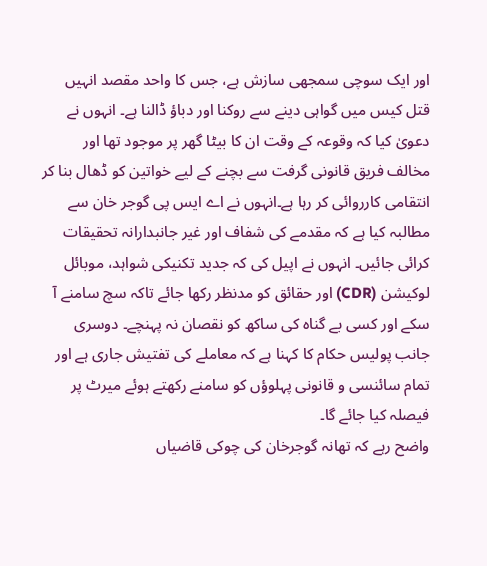اور ایک سوچی سمجھی سازش ہے، جس کا واحد مقصد انہیں قتل کیس میں گواہی دینے سے روکنا اور دباؤ ڈالنا ہے۔ انہوں نے دعویٰ کیا کہ وقوعہ کے وقت ان کا بیٹا گھر پر موجود تھا اور مخالف فریق قانونی گرفت سے بچنے کے لیے خواتین کو ڈھال بنا کر انتقامی کارروائی کر رہا ہے۔انہوں نے اے ایس پی گوجر خان سے مطالبہ کیا ہے کہ مقدمے کی شفاف اور غیر جانبدارانہ تحقیقات کرائی جائیں۔ انہوں نے اپیل کی کہ جدید تکنیکی شواہد، موبائل لوکیشن (CDR) اور حقائق کو مدنظر رکھا جائے تاکہ سچ سامنے آ سکے اور کسی بے گناہ کی ساکھ کو نقصان نہ پہنچے۔ دوسری جانب پولیس حکام کا کہنا ہے کہ معاملے کی تفتیش جاری ہے اور تمام سائنسی و قانونی پہلوؤں کو سامنے رکھتے ہوئے میرٹ پر فیصلہ کیا جائے گا۔
واضح رہے کہ تھانہ گوجرخان کی چوکی قاضیاں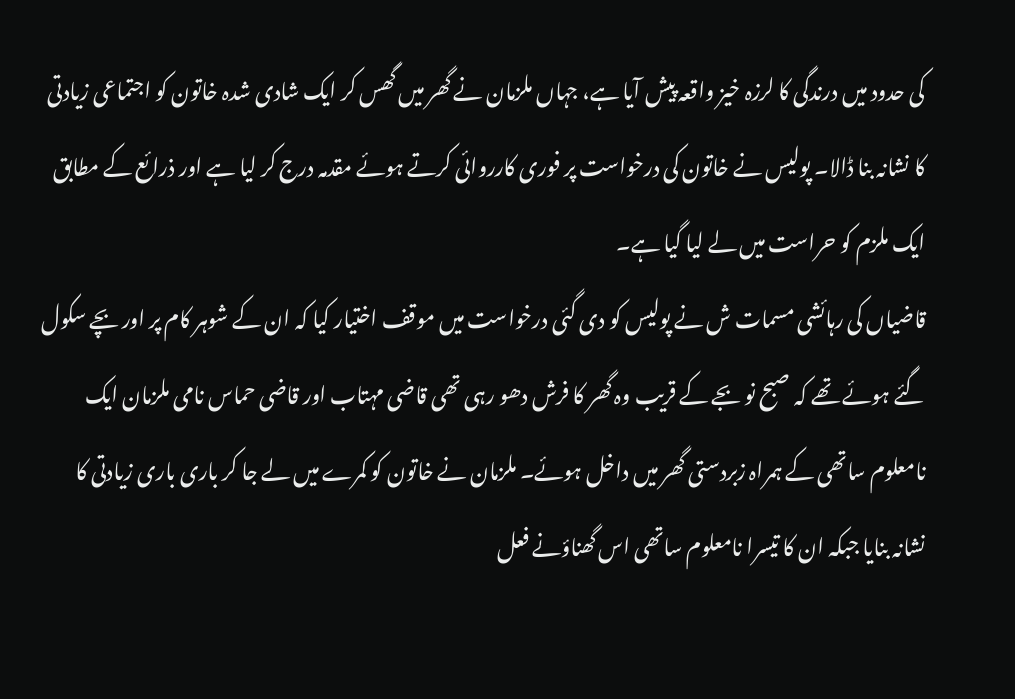کی حدود میں درندگی کا لرزہ خیز واقعہ پیش آیا ہے، جہاں ملزمان نے گھر میں گھس کر ایک شادی شدہ خاتون کو اجتماعی زیادتی کا نشانہ بنا ڈالا۔ پولیس نے خاتون کی درخواست پر فوری کارروائی کرتے ہوئے مقدمہ درج کر لیا ہے اور ذرائع کے مطابق ایک ملزم کو حراست میں لے لیا گیا ہے۔
قاضیاں کی رہائشی مسمات ش نے پولیس کو دی گئی درخواست میں موقف اختیار کیا کہ ان کے شوہر کام پر اور بچے سکول گئے ہوئے تھے کہ صبح نو بجے کے قریب وہ گھر کا فرش دھو رہی تھی قاضی مہتاب اور قاضی حماس نامی ملزمان ایک نامعلوم ساتھی کے ہمراہ زبردستی گھر میں داخل ہوئے۔ ملزمان نے خاتون کو کمرے میں لے جا کر باری باری زیادتی کا نشانہ بنایا جبکہ ان کا تیسرا نامعلوم ساتھی اس گھناؤنے فعل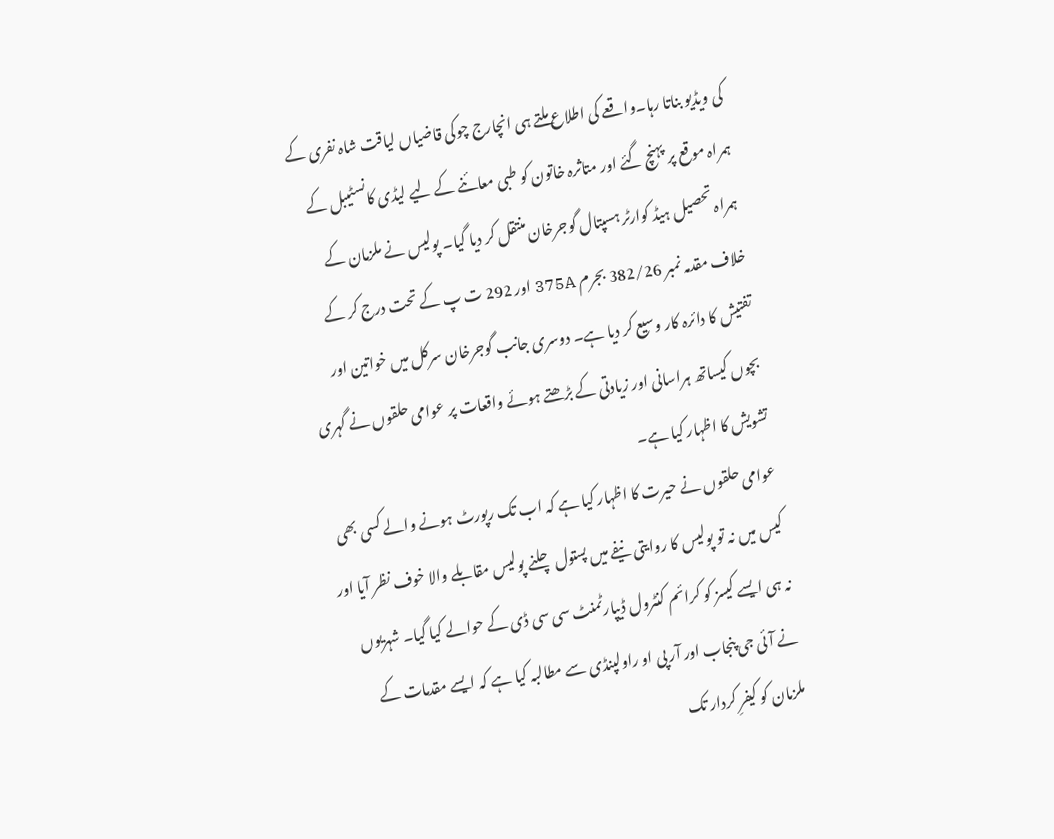کی ویڈیو بناتا رہا۔واقعے کی اطلاع ملتے ہی انچارج چوکی قاضیاں لیاقت شاہ نفری کے ہمراہ موقع پر پہنچ گئے اور متاثرہ خاتون کو طبی معائنے کے لیے لیڈی کانسٹیبل کے ہمراہ تحصیل ہیڈ کوارٹر ہسپتال گوجرخان منتقل کر دیا گیا۔ پولیس نے ملزمان کے خلاف مقدمہ نمبر 382/26 بجرم 375A اور 292 ت پ کے تحت درج کر کے تفتیش کا دائرہ کار وسیع کر دیا ہے۔ دوسری جانب گوجرخان سرکل میں خواتین اور بچوں کیساتھ ہراسانی اور زیادتی کے بڑھتے ہوئے واقعات پر عوامی حلقوں نے گہری تشویش کا اظہار کیا ہے۔
عوامی حلقوں نے حیرت کا اظہار کیا ہے کہ اب تک رپورٹ ہونے والے کسی بھی کیس میں نہ تو پولیس کا روایتی نیفے میں پستول چلنے پولیس مقابلے والا خوف نظر آیا اور نہ ہی ایسے کیسز کو کرائم کنٹرول ڈیپارٹمنٹ سی سی ڈی کے حوالے کیا گیا۔ شہریوں نے آئی جی پنجاب اور آر پی او راولپنڈی سے مطالبہ کیا ہے کہ ایسے مقدمات کے ملزمان کو کیفرِ کردار تک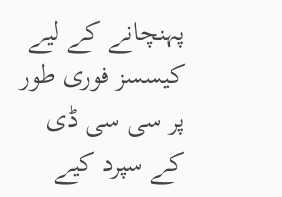پہنچانے کے لیے کیسسز فوری طور پر سی سی ڈی کے سپرد کیے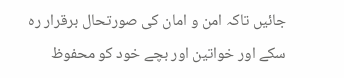جائیں تاکہ امن و امان کی صورتحال برقرار رہ سکے اور خواتین اور بچے خود کو محفوظ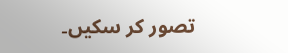تصور کر سکیں۔